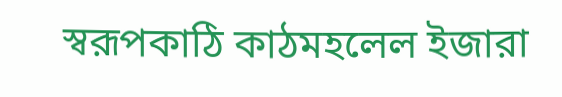স্বরূপকাঠি কাঠমহলেল ইজারা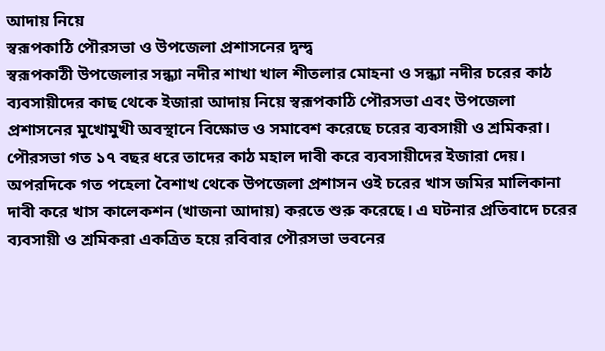আদায় নিয়ে
স্বরূপকাঠি পৌরসভা ও উপজেলা প্রশাসনের দ্বন্দ্ব
স্বরূপকাঠী উপজেলার সন্ধ্যা নদীর শাখা খাল শীতলার মোহনা ও সন্ধ্যা নদীর চরের কাঠ ব্যবসায়ীদের কাছ থেকে ইজারা আদায় নিয়ে স্বরূপকাঠি পৌরসভা এবং উপজেলা প্রশাসনের মুখোমুখী অবস্থানে বিক্ষোভ ও সমাবেশ করেছে চরের ব্যবসায়ী ও শ্রমিকরা।
পৌরসভা গত ১৭ বছর ধরে তাদের কাঠ মহাল দাবী করে ব্যবসায়ীদের ইজারা দেয়। অপরদিকে গত পহেলা বৈশাখ থেকে উপজেলা প্রশাসন ওই চরের খাস জমির মালিকানা দাবী করে খাস কালেকশন (খাজনা আদায়) করতে শুরু করেছে। এ ঘটনার প্রতিবাদে চরের ব্যবসায়ী ও শ্রমিকরা একত্রিত হয়ে রবিবার পৌরসভা ভবনের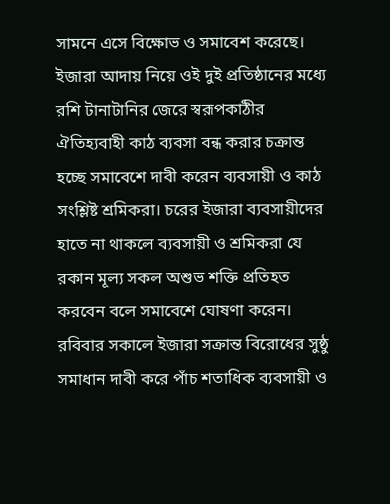সামনে এসে বিক্ষোভ ও সমাবেশ করেছে।
ইজারা আদায় নিয়ে ওই দুই প্রতিষ্ঠানের মধ্যে রশি টানাটানির জেরে স্বরূপকাঠীর ঐতিহ্যবাহী কাঠ ব্যবসা বন্ধ করার চক্রান্ত হচ্ছে সমাবেশে দাবী করেন ব্যবসায়ী ও কাঠ সংশ্লিষ্ট শ্রমিকরা। চরের ইজারা ব্যবসায়ীদের হাতে না থাকলে ব্যবসায়ী ও শ্রমিকরা যে রকান মূল্য সকল অশুভ শক্তি প্রতিহত করবেন বলে সমাবেশে ঘোষণা করেন।
রবিবার সকালে ইজারা সক্রান্ত বিরোধের সুষ্ঠু সমাধান দাবী করে পাঁচ শতাধিক ব্যবসায়ী ও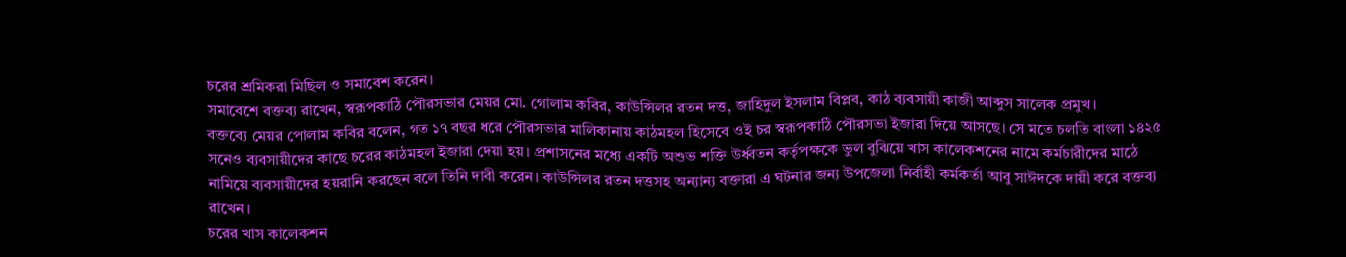চরের শ্রমিকরা মিছিল ও সমাবেশ করেন।
সমাবেশে বক্তব্য রাখেন, স্বরূপকাঠি পৌরসভার মেয়র মো. গোলাম কবির, কাউন্সিলর রতন দত্ত, জাহিদুল ইসলাম বিপ্লব, কাঠ ব্যবসায়ী কাজী আব্দুস সালেক প্রমুখ।
বক্তব্যে মেয়র পোলাম কবির বলেন, গত ১৭ বছর ধরে পৌরসভার মালিকানায় কাঠমহল হিসেবে ওই চর স্বরূপকাঠি পৌরসভা ইজারা দিয়ে আসছে। সে মতে চলতি বাংলা ১৪২৫ সনেও ব্যবসায়ীদের কাছে চরের কাঠমহল ইজারা দেয়া হয়। প্রশাসনের মধ্যে একটি অশুভ শক্তি উর্ধ্বতন কর্তৃপক্ষকে ভুল বুঝিয়ে খাস কালেকশনের নামে কর্মচারীদের মাঠে নামিয়ে ব্যবসায়ীদের হয়রানি করছেন বলে তিনি দাবী করেন। কাউন্সিলর রতন দত্তসহ অন্যান্য বক্তারা এ ঘটনার জন্য উপজেলা নির্বাহী কর্মকর্তা আবু সাঈদকে দায়ী করে বক্তব্য রাখেন।
চরের খাস কালেকশন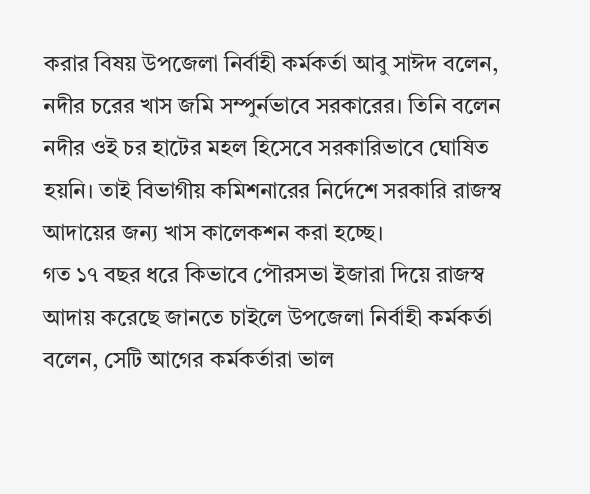করার বিষয় উপজেলা নির্বাহী কর্মকর্তা আবু সাঈদ বলেন, নদীর চরের খাস জমি সম্পুর্নভাবে সরকারের। তিনি বলেন নদীর ওই চর হাটের মহল হিসেবে সরকারিভাবে ঘোষিত হয়নি। তাই বিভাগীয় কমিশনারের নির্দেশে সরকারি রাজস্ব আদায়ের জন্য খাস কালেকশন করা হচ্ছে।
গত ১৭ বছর ধরে কিভাবে পৌরসভা ইজারা দিয়ে রাজস্ব আদায় করেছে জানতে চাইলে উপজেলা নির্বাহী কর্মকর্তা বলেন, সেটি আগের কর্মকর্তারা ভাল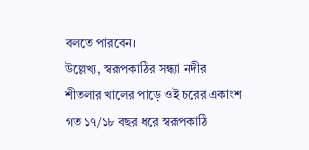বলতে পারবেন।
উল্লেখ্য, স্বরূপকাঠির সন্ধ্যা নদীর শীতলার খালের পাড়ে ওই চরের একাংশ গত ১৭/১৮ বছর ধরে স্বরূপকাঠি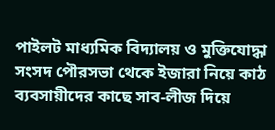পাইলট মাধ্যমিক বিদ্যালয় ও মুক্তিযোদ্ধা সংসদ পৌরসভা থেকে ইজারা নিয়ে কাঠ ব্যবসায়ীদের কাছে সাব-লীজ দিয়ে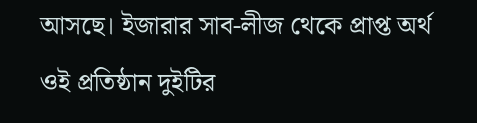আসছে। ইজারার সাব-লীজ থেকে প্রাপ্ত অর্থ ওই প্রতিষ্ঠান দুইটির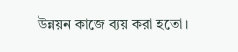উন্নয়ন কাজে ব্যয় করা হতো।